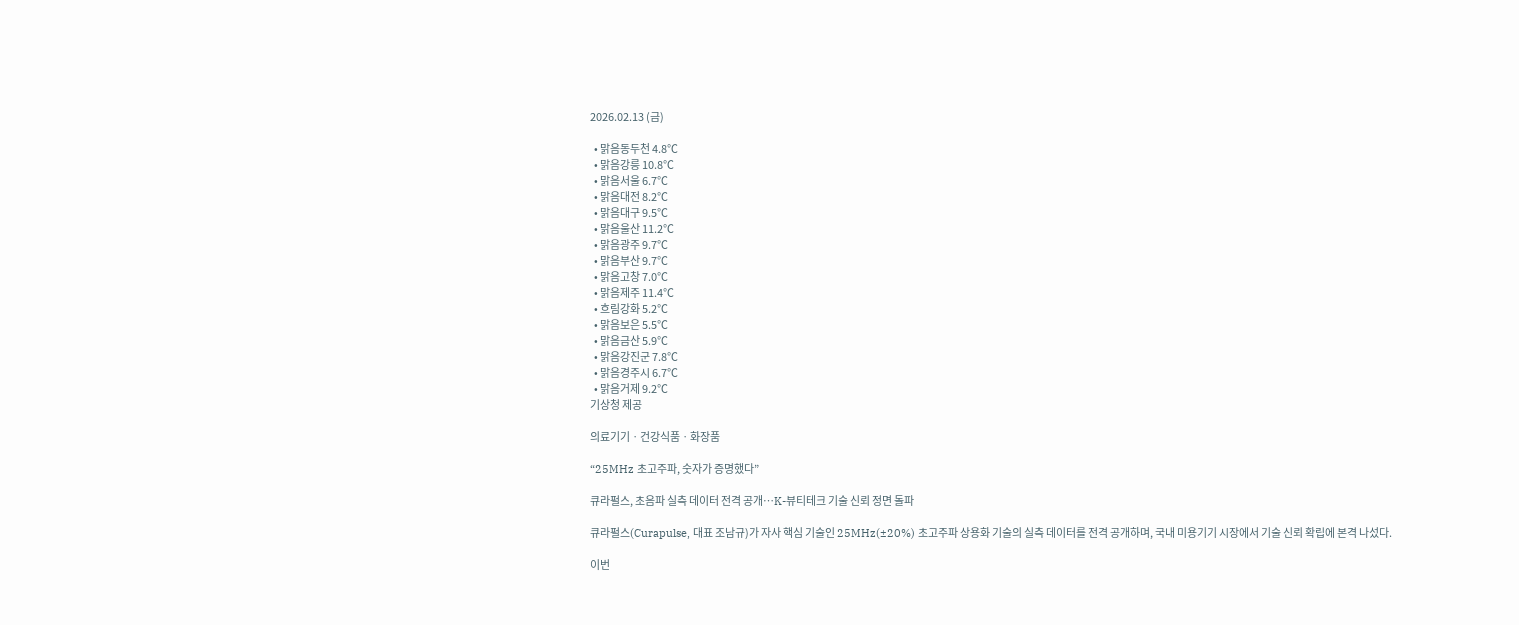2026.02.13 (금)

  • 맑음동두천 4.8℃
  • 맑음강릉 10.8℃
  • 맑음서울 6.7℃
  • 맑음대전 8.2℃
  • 맑음대구 9.5℃
  • 맑음울산 11.2℃
  • 맑음광주 9.7℃
  • 맑음부산 9.7℃
  • 맑음고창 7.0℃
  • 맑음제주 11.4℃
  • 흐림강화 5.2℃
  • 맑음보은 5.5℃
  • 맑음금산 5.9℃
  • 맑음강진군 7.8℃
  • 맑음경주시 6.7℃
  • 맑음거제 9.2℃
기상청 제공

의료기기ㆍ건강식품ㆍ화장품

“25MHz 초고주파, 숫자가 증명했다”

큐라펄스, 초음파 실측 데이터 전격 공개…K-뷰티테크 기술 신뢰 정면 돌파

큐라펄스(Curapulse, 대표 조남규)가 자사 핵심 기술인 25MHz(±20%) 초고주파 상용화 기술의 실측 데이터를 전격 공개하며, 국내 미용기기 시장에서 기술 신뢰 확립에 본격 나섰다.

이번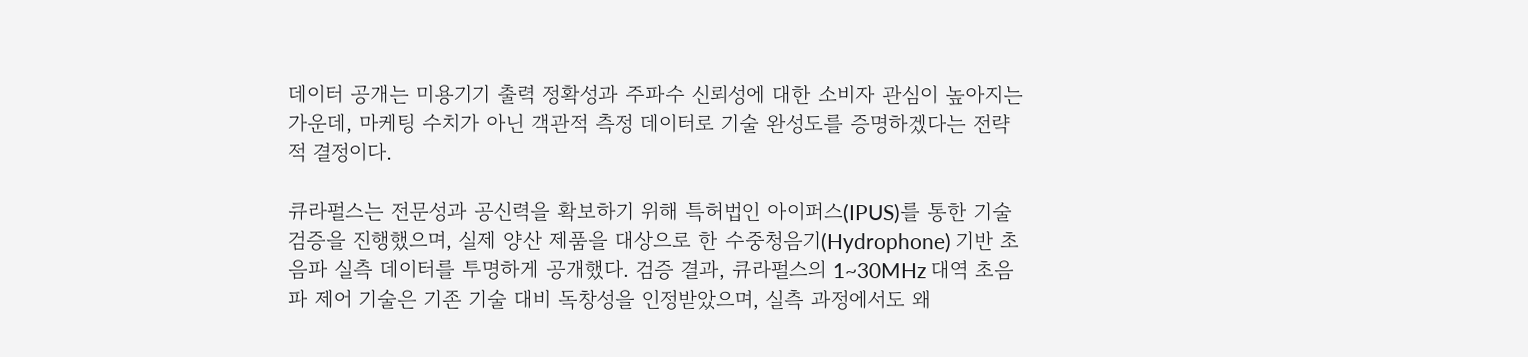데이터 공개는 미용기기 출력 정확성과 주파수 신뢰성에 대한 소비자 관심이 높아지는 가운데, 마케팅 수치가 아닌 객관적 측정 데이터로 기술 완성도를 증명하겠다는 전략적 결정이다.

큐라펄스는 전문성과 공신력을 확보하기 위해 특허법인 아이퍼스(IPUS)를 통한 기술 검증을 진행했으며, 실제 양산 제품을 대상으로 한 수중청음기(Hydrophone) 기반 초음파 실측 데이터를 투명하게 공개했다. 검증 결과, 큐라펄스의 1~30MHz 대역 초음파 제어 기술은 기존 기술 대비 독창성을 인정받았으며, 실측 과정에서도 왜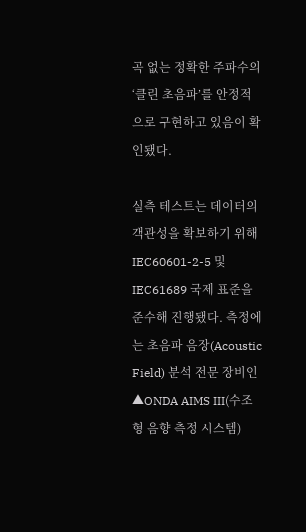곡 없는 정확한 주파수의 ‘클린 초음파’를 안정적으로 구현하고 있음이 확인됐다.

실측 테스트는 데이터의 객관성을 확보하기 위해 IEC60601-2-5 및 IEC61689 국제 표준을 준수해 진행됐다. 측정에는 초음파 음장(Acoustic Field) 분석 전문 장비인 ▲ONDA AIMS III(수조형 음향 측정 시스템)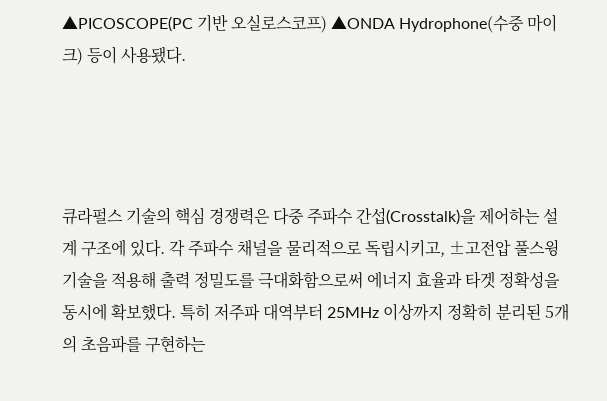▲PICOSCOPE(PC 기반 오실로스코프) ▲ONDA Hydrophone(수중 마이크) 등이 사용됐다.




큐라펄스 기술의 핵심 경쟁력은 다중 주파수 간섭(Crosstalk)을 제어하는 설계 구조에 있다. 각 주파수 채널을 물리적으로 독립시키고, ±고전압 풀스윙 기술을 적용해 출력 정밀도를 극대화함으로써 에너지 효율과 타겟 정확성을 동시에 확보했다. 특히 저주파 대역부터 25MHz 이상까지 정확히 분리된 5개의 초음파를 구현하는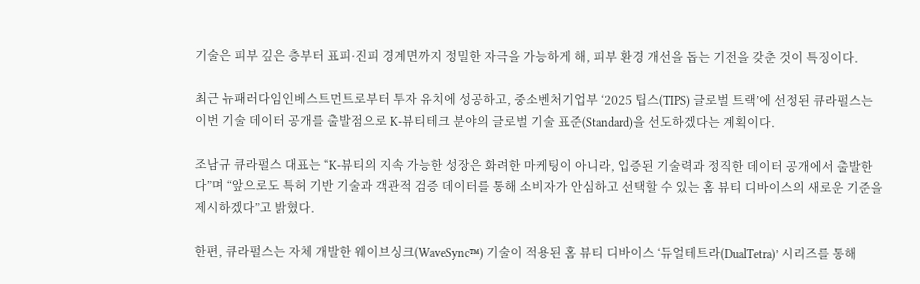기술은 피부 깊은 층부터 표피·진피 경계면까지 정밀한 자극을 가능하게 해, 피부 환경 개선을 돕는 기전을 갖춘 것이 특징이다.

최근 뉴패러다임인베스트먼트로부터 투자 유치에 성공하고, 중소벤처기업부 ‘2025 팁스(TIPS) 글로벌 트랙’에 선정된 큐라펄스는 이번 기술 데이터 공개를 출발점으로 K-뷰티테크 분야의 글로벌 기술 표준(Standard)을 선도하겠다는 계획이다.

조남규 큐라펄스 대표는 “K-뷰티의 지속 가능한 성장은 화려한 마케팅이 아니라, 입증된 기술력과 정직한 데이터 공개에서 출발한다”며 “앞으로도 특허 기반 기술과 객관적 검증 데이터를 통해 소비자가 안심하고 선택할 수 있는 홈 뷰티 디바이스의 새로운 기준을 제시하겠다”고 밝혔다.

한편, 큐라펄스는 자체 개발한 웨이브싱크(WaveSync™) 기술이 적용된 홈 뷰티 디바이스 ‘듀얼테트라(DualTetra)’ 시리즈를 통해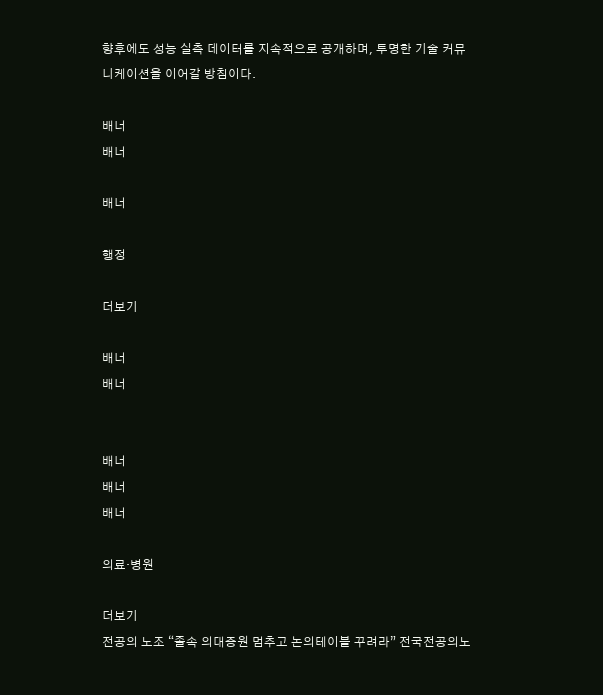향후에도 성능 실측 데이터를 지속적으로 공개하며, 투명한 기술 커뮤니케이션을 이어갈 방침이다.

배너
배너

배너

행정

더보기

배너
배너


배너
배너
배너

의료·병원

더보기
전공의 노조 “졸속 의대증원 멈추고 논의테이블 꾸려라” 전국전공의노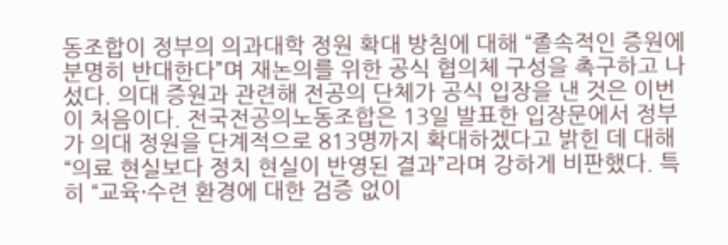동조합이 정부의 의과대학 정원 확대 방침에 대해 “졸속적인 증원에 분명히 반대한다”며 재논의를 위한 공식 협의체 구성을 촉구하고 나섰다. 의대 증원과 관련해 전공의 단체가 공식 입장을 낸 것은 이번이 처음이다. 전국전공의노동조합은 13일 발표한 입장문에서 정부가 의대 정원을 단계적으로 813명까지 확대하겠다고 밝힌 데 대해 “의료 현실보다 정치 현실이 반영된 결과”라며 강하게 비판했다. 특히 “교육·수련 환경에 대한 검증 없이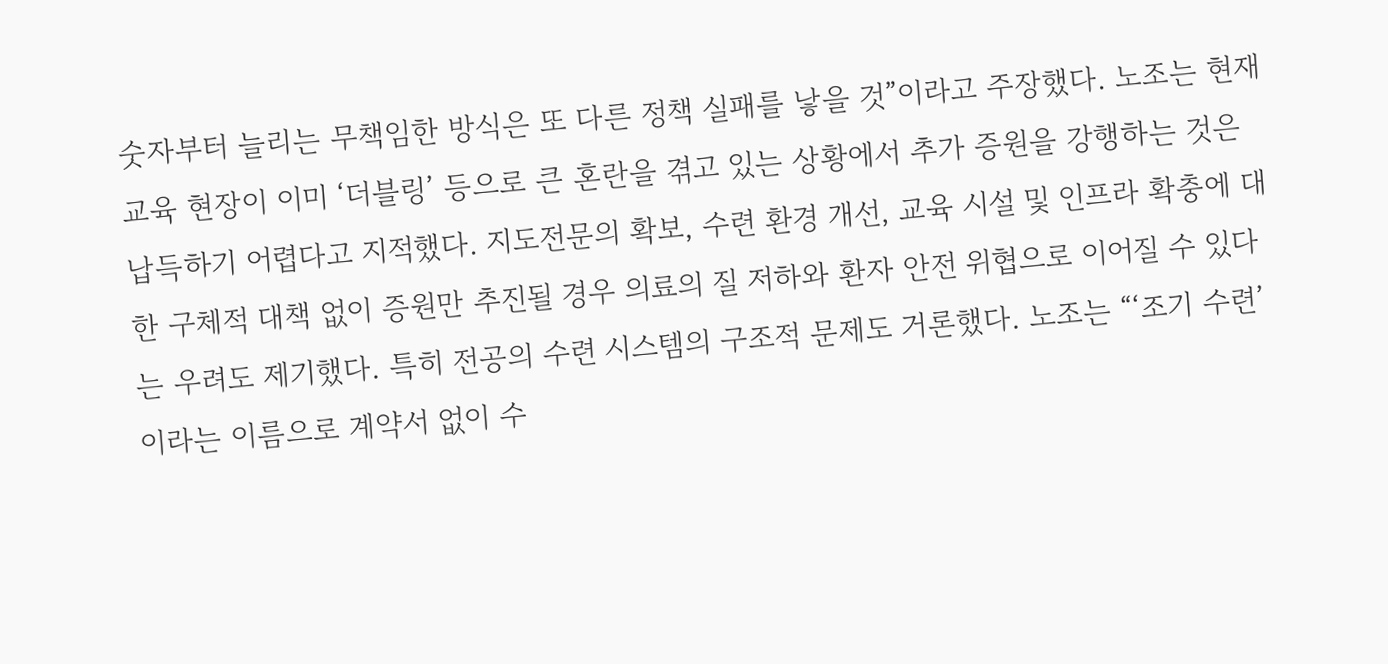숫자부터 늘리는 무책임한 방식은 또 다른 정책 실패를 낳을 것”이라고 주장했다. 노조는 현재 교육 현장이 이미 ‘더블링’ 등으로 큰 혼란을 겪고 있는 상황에서 추가 증원을 강행하는 것은 납득하기 어렵다고 지적했다. 지도전문의 확보, 수련 환경 개선, 교육 시설 및 인프라 확충에 대한 구체적 대책 없이 증원만 추진될 경우 의료의 질 저하와 환자 안전 위협으로 이어질 수 있다는 우려도 제기했다. 특히 전공의 수련 시스템의 구조적 문제도 거론했다. 노조는 “‘조기 수련’이라는 이름으로 계약서 없이 수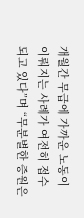개월간 무급에 가까운 노동이 이뤄지는 사례가 여전히 접수되고 있다”며 “무분별한 증원은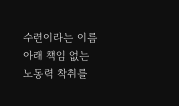수련이라는 이름 아래 책임 없는 노동력 착취를